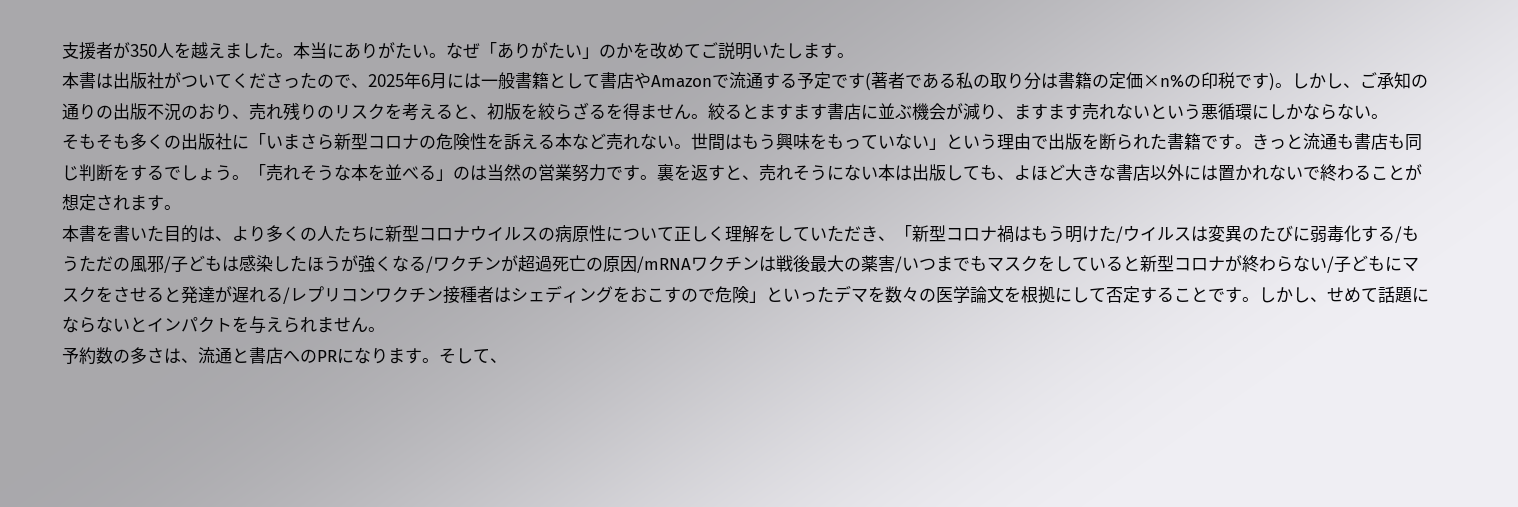支援者が350人を越えました。本当にありがたい。なぜ「ありがたい」のかを改めてご説明いたします。
本書は出版社がついてくださったので、2025年6月には一般書籍として書店やAmazonで流通する予定です(著者である私の取り分は書籍の定価×n%の印税です)。しかし、ご承知の通りの出版不況のおり、売れ残りのリスクを考えると、初版を絞らざるを得ません。絞るとますます書店に並ぶ機会が減り、ますます売れないという悪循環にしかならない。
そもそも多くの出版社に「いまさら新型コロナの危険性を訴える本など売れない。世間はもう興味をもっていない」という理由で出版を断られた書籍です。きっと流通も書店も同じ判断をするでしょう。「売れそうな本を並べる」のは当然の営業努力です。裏を返すと、売れそうにない本は出版しても、よほど大きな書店以外には置かれないで終わることが想定されます。
本書を書いた目的は、より多くの人たちに新型コロナウイルスの病原性について正しく理解をしていただき、「新型コロナ禍はもう明けた/ウイルスは変異のたびに弱毒化する/もうただの風邪/子どもは感染したほうが強くなる/ワクチンが超過死亡の原因/mRNAワクチンは戦後最大の薬害/いつまでもマスクをしていると新型コロナが終わらない/子どもにマスクをさせると発達が遅れる/レプリコンワクチン接種者はシェディングをおこすので危険」といったデマを数々の医学論文を根拠にして否定することです。しかし、せめて話題にならないとインパクトを与えられません。
予約数の多さは、流通と書店へのPRになります。そして、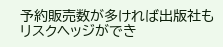予約販売数が多ければ出版社もリスクヘッジができ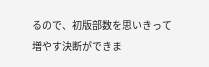るので、初版部数を思いきって増やす決断ができま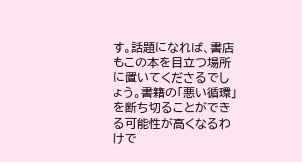す。話題になれば、書店もこの本を目立つ場所に置いてくださるでしょう。書籍の「悪い循環」を断ち切ることができる可能性が高くなるわけで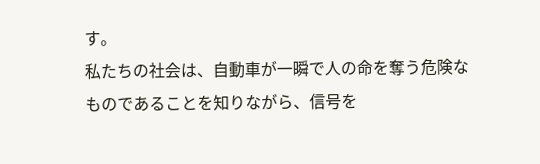す。
私たちの社会は、自動車が一瞬で人の命を奪う危険なものであることを知りながら、信号を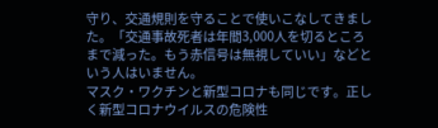守り、交通規則を守ることで使いこなしてきました。「交通事故死者は年間3,000人を切るところまで減った。もう赤信号は無視していい」などという人はいません。
マスク・ワクチンと新型コロナも同じです。正しく新型コロナウイルスの危険性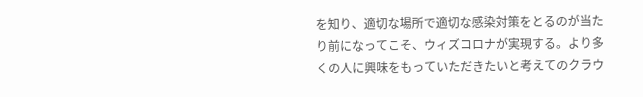を知り、適切な場所で適切な感染対策をとるのが当たり前になってこそ、ウィズコロナが実現する。より多くの人に興味をもっていただきたいと考えてのクラウ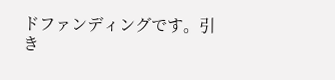ドファンディングです。引き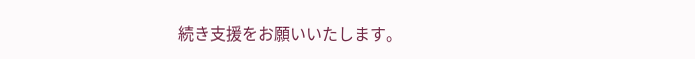続き支援をお願いいたします。